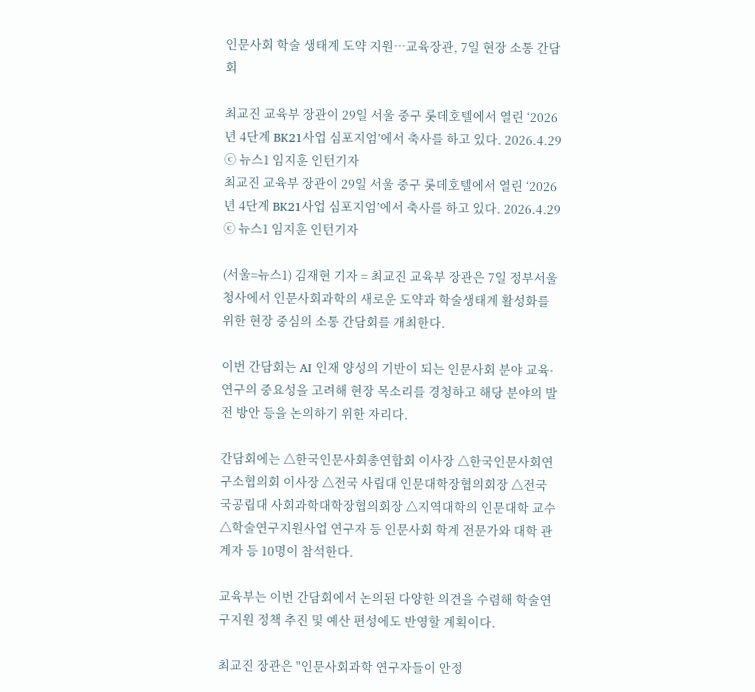인문사회 학술 생태계 도약 지원…교육장관, 7일 현장 소통 간담회

최교진 교육부 장관이 29일 서울 중구 롯데호텔에서 열린 ‘2026년 4단계 BK21사업 심포지엄’에서 축사를 하고 있다. 2026.4.29 ⓒ 뉴스1 임지훈 인턴기자
최교진 교육부 장관이 29일 서울 중구 롯데호텔에서 열린 ‘2026년 4단계 BK21사업 심포지엄’에서 축사를 하고 있다. 2026.4.29 ⓒ 뉴스1 임지훈 인턴기자

(서울=뉴스1) 김재현 기자 = 최교진 교육부 장관은 7일 정부서울청사에서 인문사회과학의 새로운 도약과 학술생태계 활성화를 위한 현장 중심의 소통 간담회를 개최한다.

이번 간담회는 AI 인재 양성의 기반이 되는 인문사회 분야 교육·연구의 중요성을 고려해 현장 목소리를 경청하고 해당 분야의 발전 방안 등을 논의하기 위한 자리다.

간담회에는 △한국인문사회총연합회 이사장 △한국인문사회연구소협의회 이사장 △전국 사립대 인문대학장협의회장 △전국 국공립대 사회과학대학장협의회장 △지역대학의 인문대학 교수 △학술연구지원사업 연구자 등 인문사회 학계 전문가와 대학 관계자 등 10명이 참석한다.

교육부는 이번 간담회에서 논의된 다양한 의견을 수렴해 학술연구지원 정책 추진 및 예산 편성에도 반영할 계획이다.

최교진 장관은 "인문사회과학 연구자들이 안정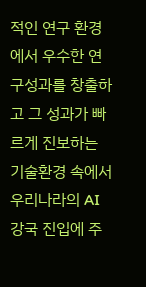적인 연구 환경에서 우수한 연구성과를 창출하고 그 성과가 빠르게 진보하는 기술환경 속에서 우리나라의 AI 강국 진입에 주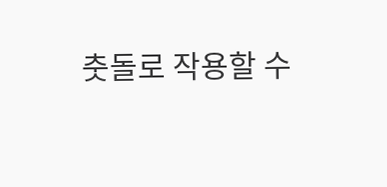춧돌로 작용할 수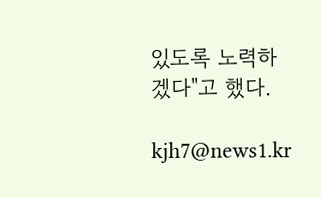있도록 노력하겠다"고 했다.

kjh7@news1.kr